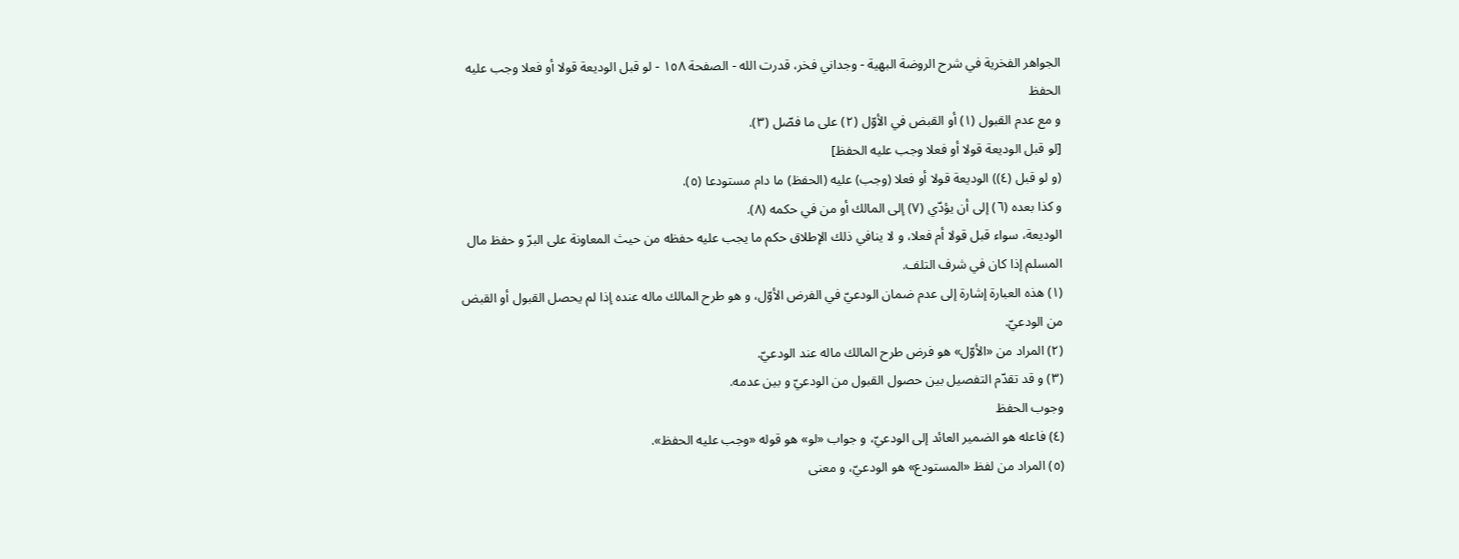الجواهر الفخرية في شرح الروضة البهية - وجداني فخر، قدرت الله - الصفحة ١٥٨ - لو قبل الوديعة قولا أو فعلا وجب عليه الحفظ
و مع عدم القبول (١) أو القبض في الأوّل (٢) على ما فصّل (٣).
[لو قبل الوديعة قولا أو فعلا وجب عليه الحفظ]
(و لو قبل (٤)) الوديعة قولا أو فعلا (وجب) عليه (الحفظ) ما دام مستودعا (٥).
و كذا بعده (٦) إلى أن يؤدّي (٧) إلى المالك أو من في حكمه (٨).
الوديعة، سواء قبل قولا أم فعلا، و لا ينافي ذلك الإطلاق حكم ما يجب عليه حفظه من حيث المعاونة على البرّ و حفظ مال المسلم إذا كان في شرف التلف.
(١) هذه العبارة إشارة إلى عدم ضمان الودعيّ في الفرض الأوّل، و هو طرح المالك ماله عنده إذا لم يحصل القبول أو القبض من الودعيّ.
(٢) المراد من «الأوّل» هو فرض طرح المالك ماله عند الودعيّ.
(٣) و قد تقدّم التفصيل بين حصول القبول من الودعيّ و بين عدمه.
وجوب الحفظ
(٤) فاعله هو الضمير العائد إلى الودعيّ، و جواب «لو» هو قوله «وجب عليه الحفظ».
(٥) المراد من لفظ «المستودع» هو الودعيّ، و معنى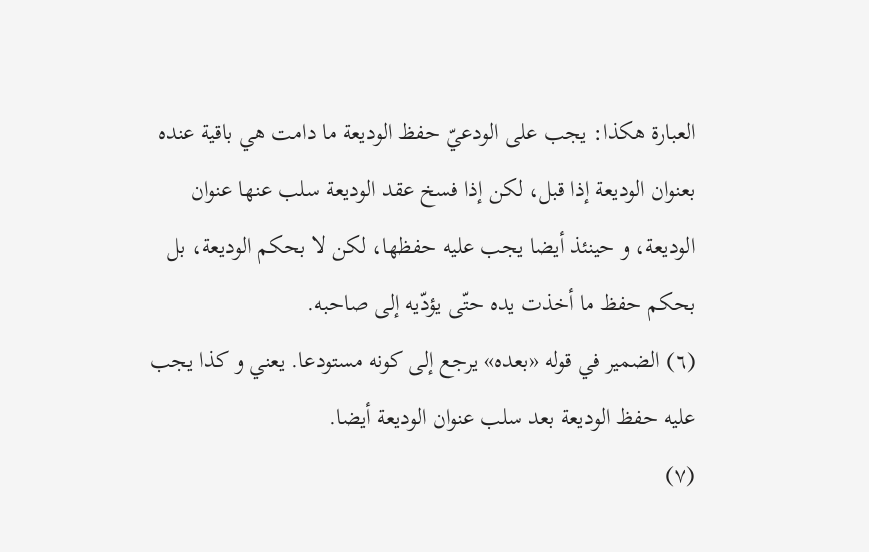العبارة هكذا: يجب على الودعيّ حفظ الوديعة ما دامت هي باقية عنده بعنوان الوديعة إذا قبل، لكن إذا فسخ عقد الوديعة سلب عنها عنوان الوديعة، و حينئذ أيضا يجب عليه حفظها، لكن لا بحكم الوديعة، بل بحكم حفظ ما أخذت يده حتّى يؤدّيه إلى صاحبه.
(٦) الضمير في قوله «بعده» يرجع إلى كونه مستودعا. يعني و كذا يجب عليه حفظ الوديعة بعد سلب عنوان الوديعة أيضا.
(٧)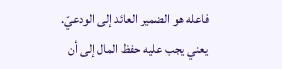فاعله هو الضمير العائد إلى الودعيّ. يعني يجب عليه حفظ المال إلى أن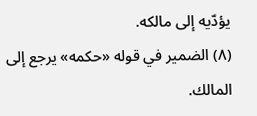يؤدّيه إلى مالكه.
(٨) الضمير في قوله «حكمه» يرجع إلى المالك.